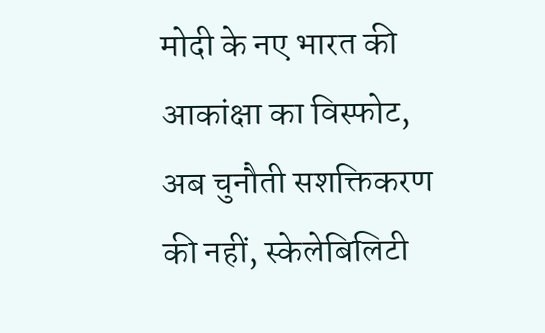मोदी के नए भारत की आकांक्षा का विस्फोट,
अब चुनौती सशक्तिकरण की नहीं, स्केलेबिलिटी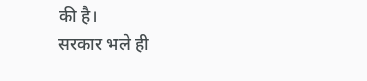की है।
सरकार भले ही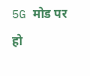5G मोड पर हो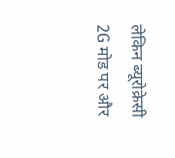लेकिन ब्यूरोक्रेसी 2G मोड पर और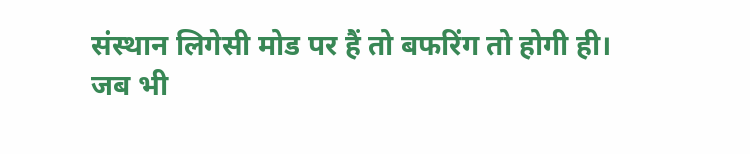संस्थान लिगेसी मोड पर हैं तो बफरिंग तो होगी ही।
जब भी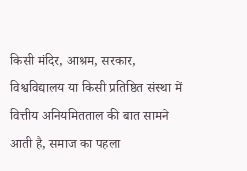किसी मंदिर, आश्रम, सरकार, विश्वविद्यालय या किसी प्रतिष्ठित संस्था में वित्तीय अनियमितताल की बात सामने आती है, समाज का पहला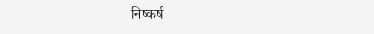निष्कर्ष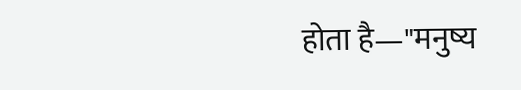होता है—"मनुष्य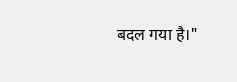बदल गया है।"